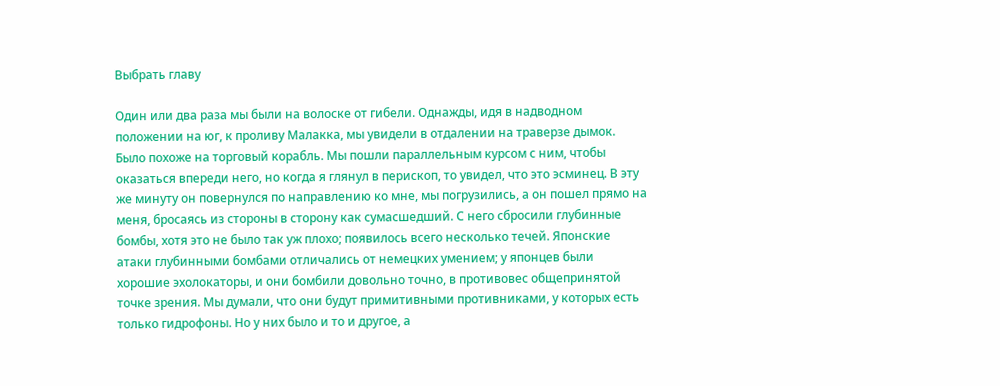Выбрать главу

Один или два раза мы были на волоске от гибели. Однажды, идя в надводном положении на юг, к проливу Малакка, мы увидели в отдалении на траверзе дымок. Было похоже на торговый корабль. Мы пошли параллельным курсом с ним, чтобы оказаться впереди него, но когда я глянул в перископ, то увидел, что это эсминец. В эту же минуту он повернулся по направлению ко мне, мы погрузились, а он пошел прямо на меня, бросаясь из стороны в сторону как сумасшедший. С него сбросили глубинные бомбы, хотя это не было так уж плохо; появилось всего несколько течей. Японские атаки глубинными бомбами отличались от немецких умением; у японцев были хорошие эхолокаторы, и они бомбили довольно точно, в противовес общепринятой точке зрения. Мы думали, что они будут примитивными противниками, у которых есть только гидрофоны. Но у них было и то и другое, а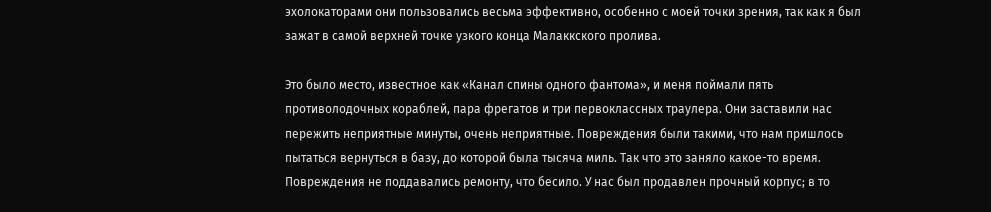эхолокаторами они пользовались весьма эффективно, особенно с моей точки зрения, так как я был зажат в самой верхней точке узкого конца Малаккского пролива.

Это было место, известное как «Канал спины одного фантома», и меня поймали пять противолодочных кораблей, пара фрегатов и три первоклассных траулера. Они заставили нас пережить неприятные минуты, очень неприятные. Повреждения были такими, что нам пришлось пытаться вернуться в базу, до которой была тысяча миль. Так что это заняло какое-то время. Повреждения не поддавались ремонту, что бесило. У нас был продавлен прочный корпус; в то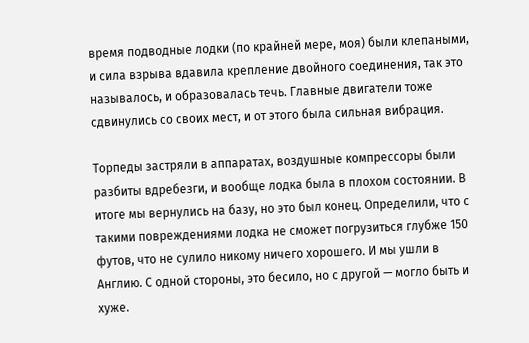время подводные лодки (по крайней мере, моя) были клепаными, и сила взрыва вдавила крепление двойного соединения, так это называлось, и образовалась течь. Главные двигатели тоже сдвинулись со своих мест, и от этого была сильная вибрация.

Торпеды застряли в аппаратах, воздушные компрессоры были разбиты вдребезги, и вообще лодка была в плохом состоянии. В итоге мы вернулись на базу, но это был конец. Определили, что с такими повреждениями лодка не сможет погрузиться глубже 150 футов, что не сулило никому ничего хорошего. И мы ушли в Англию. С одной стороны, это бесило, но с другой — могло быть и хуже.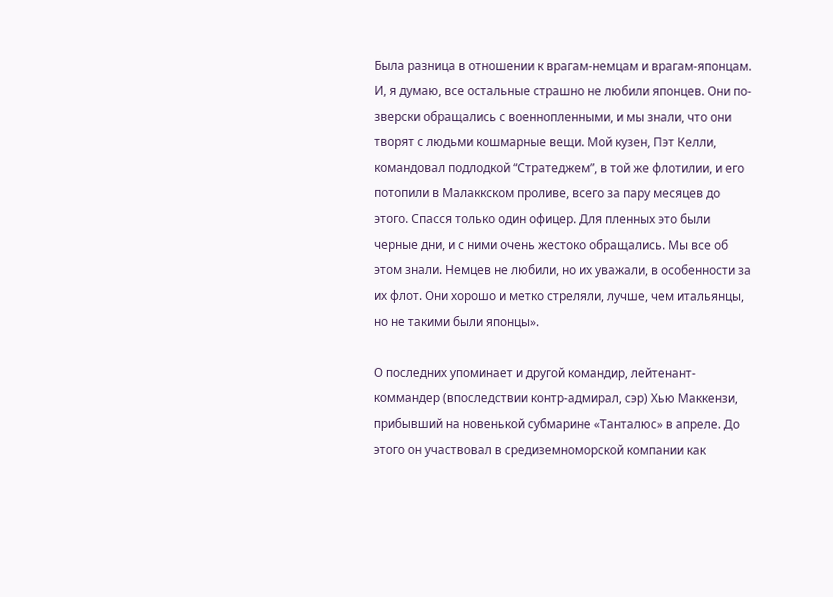Была разница в отношении к врагам-немцам и врагам-японцам. И, я думаю, все остальные страшно не любили японцев. Они по-зверски обращались с военнопленными, и мы знали, что они творят с людьми кошмарные вещи. Мой кузен, Пэт Келли, командовал подлодкой “Стратеджем”, в той же флотилии, и его потопили в Малаккском проливе, всего за пару месяцев до этого. Спасся только один офицер. Для пленных это были черные дни, и с ними очень жестоко обращались. Мы все об этом знали. Немцев не любили, но их уважали, в особенности за их флот. Они хорошо и метко стреляли, лучше, чем итальянцы, но не такими были японцы».

О последних упоминает и другой командир, лейтенант-коммандер (впоследствии контр-адмирал, сэр) Хью Маккензи, прибывший на новенькой субмарине «Танталюс» в апреле. До этого он участвовал в средиземноморской компании как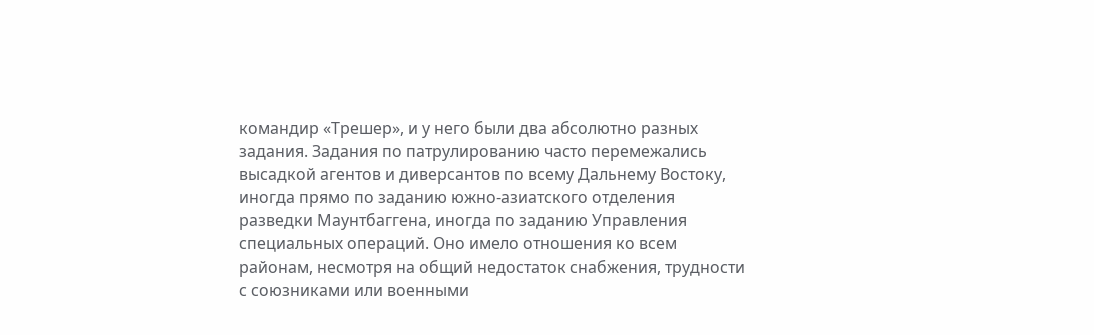командир «Трешер», и у него были два абсолютно разных задания. Задания по патрулированию часто перемежались высадкой агентов и диверсантов по всему Дальнему Востоку, иногда прямо по заданию южно-азиатского отделения разведки Маунтбаггена, иногда по заданию Управления специальных операций. Оно имело отношения ко всем районам, несмотря на общий недостаток снабжения, трудности с союзниками или военными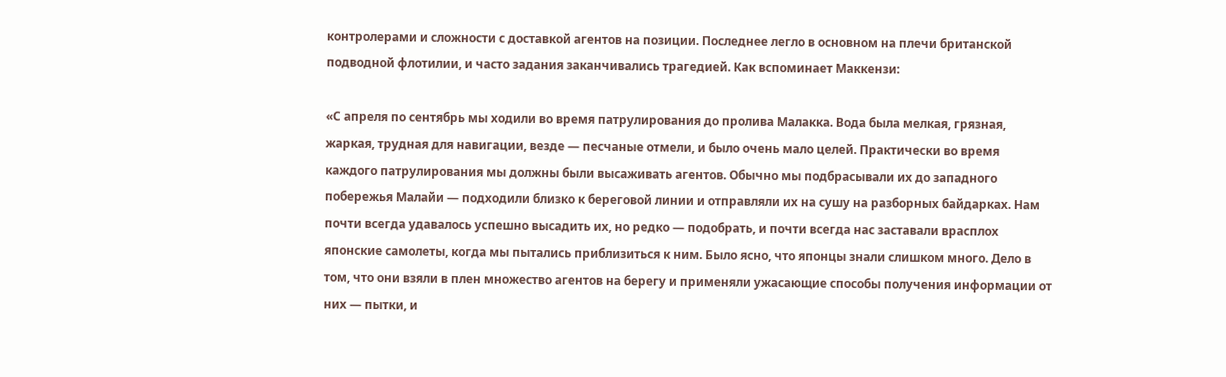контролерами и сложности с доставкой агентов на позиции. Последнее легло в основном на плечи британской подводной флотилии, и часто задания заканчивались трагедией. Как вспоминает Маккензи:

«С апреля по сентябрь мы ходили во время патрулирования до пролива Малакка. Вода была мелкая, грязная, жаркая, трудная для навигации, везде — песчаные отмели, и было очень мало целей. Практически во время каждого патрулирования мы должны были высаживать агентов. Обычно мы подбрасывали их до западного побережья Малайи — подходили близко к береговой линии и отправляли их на сушу на разборных байдарках. Нам почти всегда удавалось успешно высадить их, но редко — подобрать, и почти всегда нас заставали врасплох японские самолеты, когда мы пытались приблизиться к ним. Было ясно, что японцы знали слишком много. Дело в том, что они взяли в плен множество агентов на берегу и применяли ужасающие способы получения информации от них — пытки, и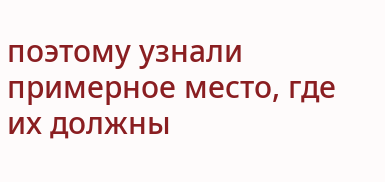поэтому узнали примерное место, где их должны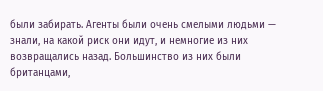были забирать. Агенты были очень смелыми людьми — знали, на какой риск они идут, и немногие из них возвращались назад. Большинство из них были британцами,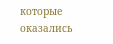которые оказались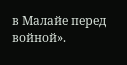в Малайе перед войной».